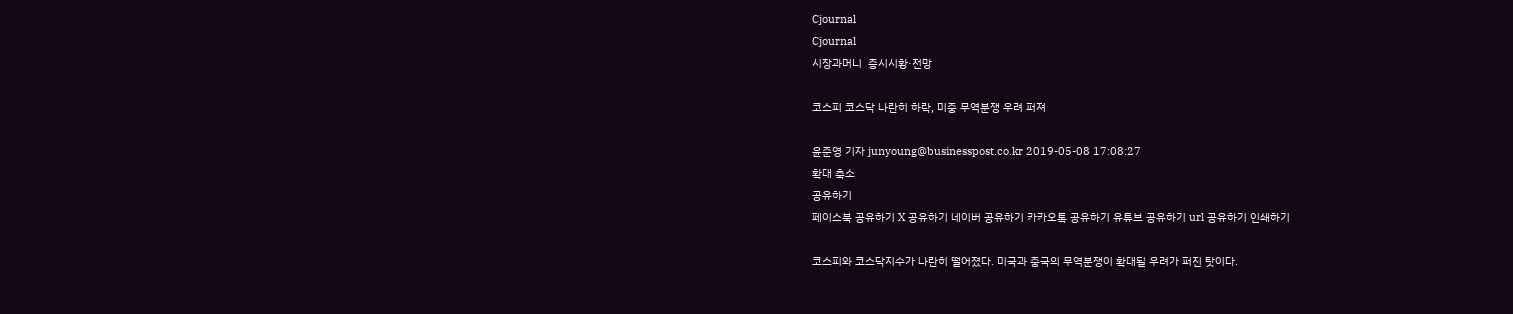Cjournal
Cjournal
시장과머니  증시시황·전망

코스피 코스닥 나란히 하락, 미중 무역분쟁 우려 퍼져

윤준영 기자 junyoung@businesspost.co.kr 2019-05-08 17:08:27
확대 축소
공유하기
페이스북 공유하기 X 공유하기 네이버 공유하기 카카오톡 공유하기 유튜브 공유하기 url 공유하기 인쇄하기

코스피와 코스닥지수가 나란히 떨어졌다. 미국과 중국의 무역분쟁이 확대될 우려가 퍼진 탓이다.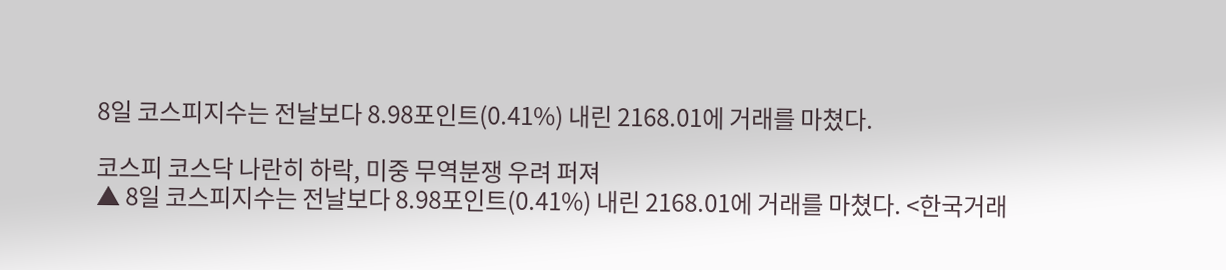8일 코스피지수는 전날보다 8.98포인트(0.41%) 내린 2168.01에 거래를 마쳤다.

코스피 코스닥 나란히 하락, 미중 무역분쟁 우려 퍼져
▲ 8일 코스피지수는 전날보다 8.98포인트(0.41%) 내린 2168.01에 거래를 마쳤다. <한국거래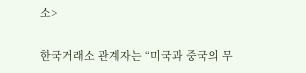소>

한국거래소 관계자는 “미국과 중국의 무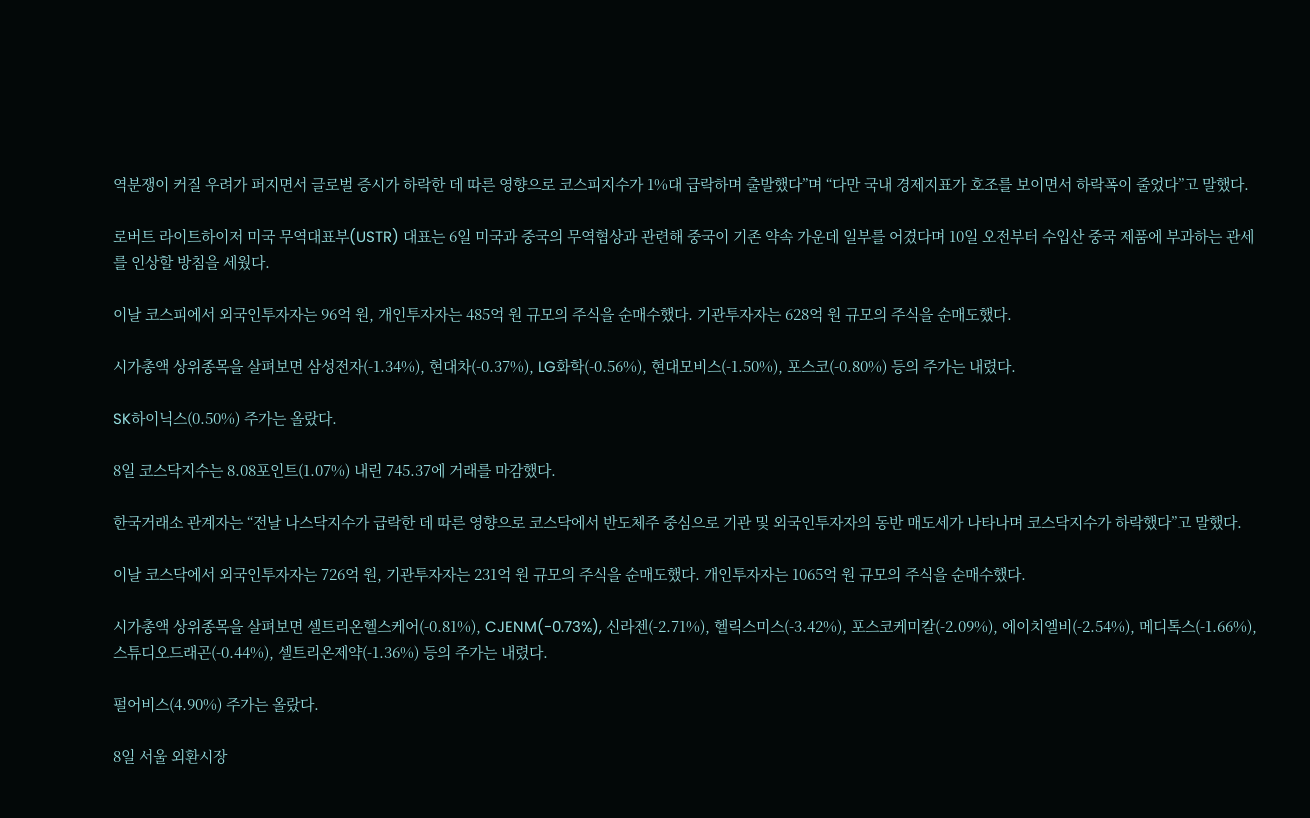역분쟁이 커질 우려가 퍼지면서 글로벌 증시가 하락한 데 따른 영향으로 코스피지수가 1%대 급락하며 출발했다”며 “다만 국내 경제지표가 호조를 보이면서 하락폭이 줄었다”고 말했다.

로버트 라이트하이저 미국 무역대표부(USTR) 대표는 6일 미국과 중국의 무역협상과 관련해 중국이 기존 약속 가운데 일부를 어겼다며 10일 오전부터 수입산 중국 제품에 부과하는 관세를 인상할 방침을 세웠다.

이날 코스피에서 외국인투자자는 96억 원, 개인투자자는 485억 원 규모의 주식을 순매수했다. 기관투자자는 628억 원 규모의 주식을 순매도했다.

시가총액 상위종목을 살펴보면 삼성전자(-1.34%), 현대차(-0.37%), LG화학(-0.56%), 현대모비스(-1.50%), 포스코(-0.80%) 등의 주가는 내렸다.

SK하이닉스(0.50%) 주가는 올랐다.

8일 코스닥지수는 8.08포인트(1.07%) 내린 745.37에 거래를 마감했다.

한국거래소 관계자는 “전날 나스닥지수가 급락한 데 따른 영향으로 코스닥에서 반도체주 중심으로 기관 및 외국인투자자의 동반 매도세가 나타나며 코스닥지수가 하락했다”고 말했다.

이날 코스닥에서 외국인투자자는 726억 원, 기관투자자는 231억 원 규모의 주식을 순매도했다. 개인투자자는 1065억 원 규모의 주식을 순매수했다.

시가총액 상위종목을 살펴보면 셀트리온헬스케어(-0.81%), CJENM(-0.73%), 신라젠(-2.71%), 헬릭스미스(-3.42%), 포스코케미칼(-2.09%), 에이치엘비(-2.54%), 메디톡스(-1.66%), 스튜디오드래곤(-0.44%), 셀트리온제약(-1.36%) 등의 주가는 내렸다.

펄어비스(4.90%) 주가는 올랐다.

8일 서울 외환시장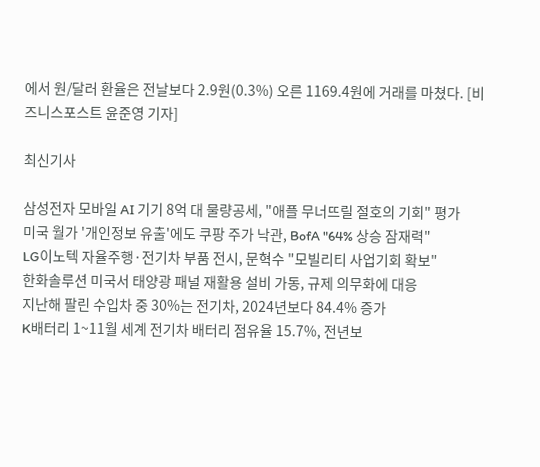에서 원/달러 환율은 전날보다 2.9원(0.3%) 오른 1169.4원에 거래를 마쳤다. [비즈니스포스트 윤준영 기자]

최신기사

삼성전자 모바일 AI 기기 8억 대 물량공세, "애플 무너뜨릴 절호의 기회" 평가
미국 월가 '개인정보 유출'에도 쿠팡 주가 낙관, BofA "64% 상승 잠재력"
LG이노텍 자율주행·전기차 부품 전시, 문혁수 "모빌리티 사업기회 확보"
한화솔루션 미국서 태양광 패널 재활용 설비 가동, 규제 의무화에 대응
지난해 팔린 수입차 중 30%는 전기차, 2024년보다 84.4% 증가
K배터리 1~11월 세계 전기차 배터리 점유율 15.7%, 전년보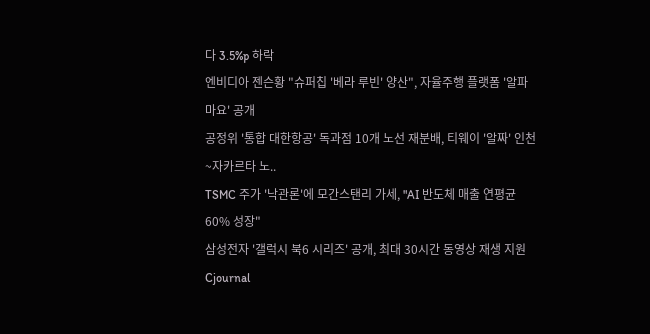다 3.5%p 하락
엔비디아 젠슨황 "슈퍼칩 '베라 루빈' 양산", 자율주행 플랫폼 '알파마요' 공개
공정위 '통합 대한항공' 독과점 10개 노선 재분배, 티웨이 '알짜' 인천~자카르타 노..
TSMC 주가 '낙관론'에 모간스탠리 가세, "AI 반도체 매출 연평균 60% 성장"
삼성전자 '갤럭시 북6 시리즈' 공개, 최대 30시간 동영상 재생 지원
Cjournal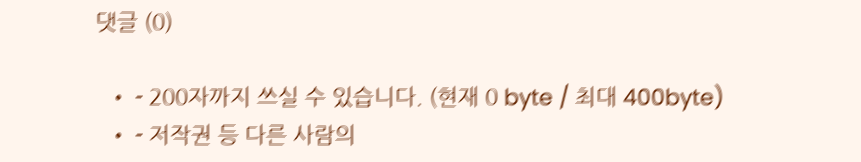댓글 (0)

  • - 200자까지 쓰실 수 있습니다. (현재 0 byte / 최대 400byte)
  • - 저작권 등 다른 사람의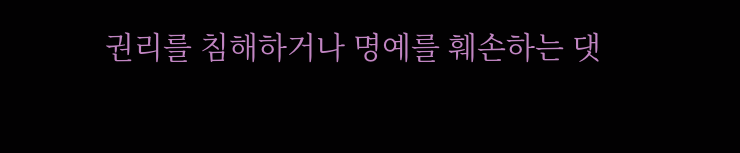권리를 침해하거나 명예를 훼손하는 댓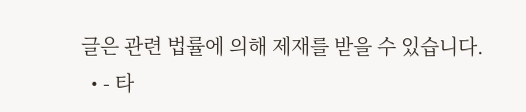글은 관련 법률에 의해 제재를 받을 수 있습니다.
  • - 타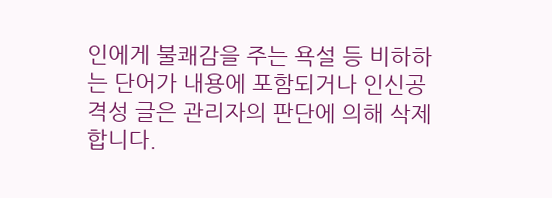인에게 불쾌감을 주는 욕설 등 비하하는 단어가 내용에 포함되거나 인신공격성 글은 관리자의 판단에 의해 삭제 합니다.